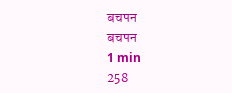बचपन
बचपन
1 min
258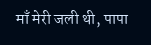माँ मेरी जली थी, पापा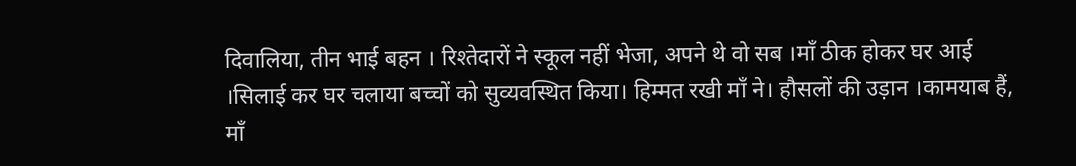दिवालिया, तीन भाई बहन । रिश्तेदारों ने स्कूल नहीं भेजा, अपने थे वो सब ।माँ ठीक होकर घर आई ।सिलाई कर घर चलाया बच्चों को सुव्यवस्थित किया। हिम्मत रखी माँ ने। हौसलों की उड़ान ।कामयाब हैं, माँ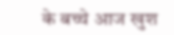के बच्चे आज खुश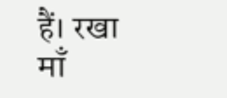हैं। रखा माँ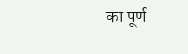का पूर्ण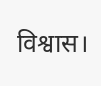विश्वास।